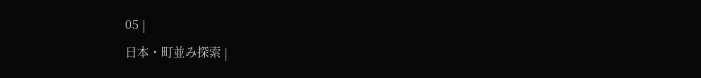05 |
日本・町並み探索 |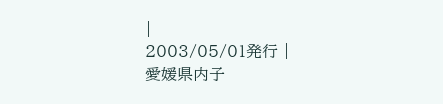|
2003/05/01発行 |
愛媛県内子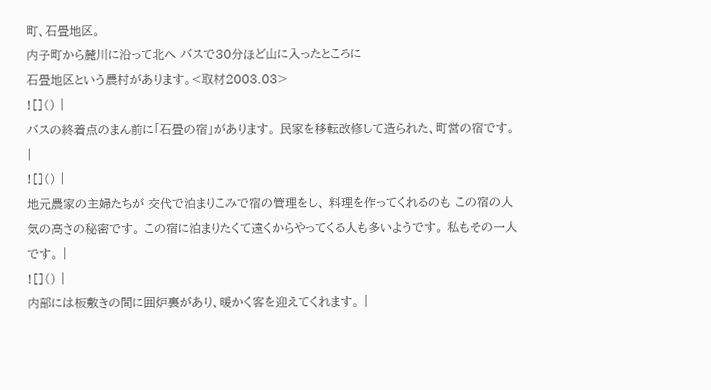町、石畳地区。
内子町から麓川に沿って北へ バスで30分ほど山に入ったところに
石畳地区という農村があります。<取材2003.03>
![]() |
バスの終着点のまん前に「石畳の宿」があります。 民家を移転改修して造られた、町営の宿です。 |
![]() |
地元農家の主婦たちが 交代で泊まりこみで宿の管理をし、 料理を作ってくれるのも この宿の人気の高さの秘密です。 この宿に泊まりたくて遠くからやってくる人も多いようです。 私もその一人です。 |
![]() |
内部には板敷きの間に囲炉裏があり、暖かく客を迎えてくれます。 |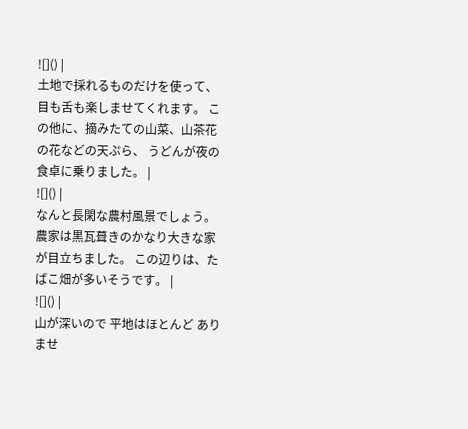![]() |
土地で採れるものだけを使って、目も舌も楽しませてくれます。 この他に、摘みたての山菜、山茶花の花などの天ぷら、 うどんが夜の食卓に乗りました。 |
![]() |
なんと長閑な農村風景でしょう。 農家は黒瓦葺きのかなり大きな家が目立ちました。 この辺りは、たばこ畑が多いそうです。 |
![]() |
山が深いので 平地はほとんど ありませ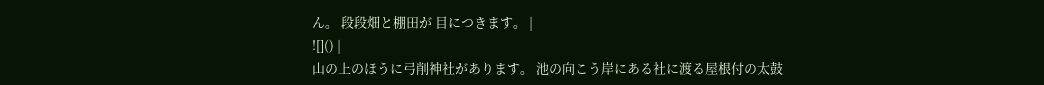ん。 段段畑と棚田が 目につきます。 |
![]() |
山の上のほうに弓削神社があります。 池の向こう岸にある社に渡る屋根付の太鼓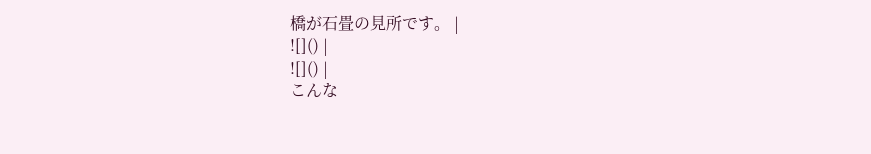橋が石畳の見所です。 |
![]() |
![]() |
こんな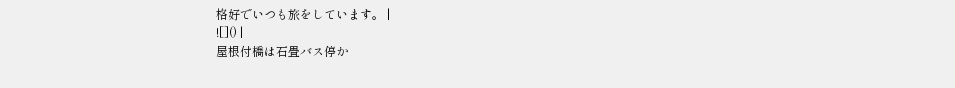格好でいつも旅をしています。 |
![]() |
屋根付橋は石畳バス停か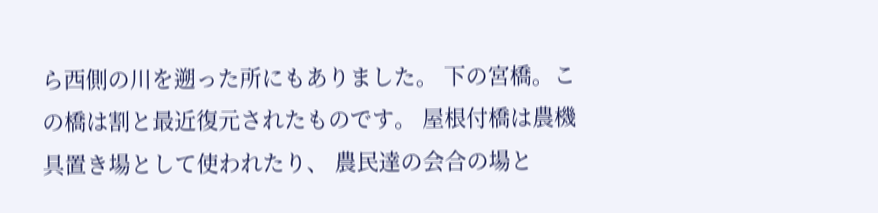ら西側の川を遡った所にもありました。 下の宮橋。この橋は割と最近復元されたものです。 屋根付橋は農機具置き場として使われたり、 農民達の会合の場と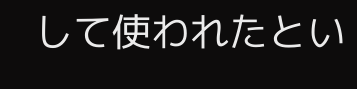して使われたとい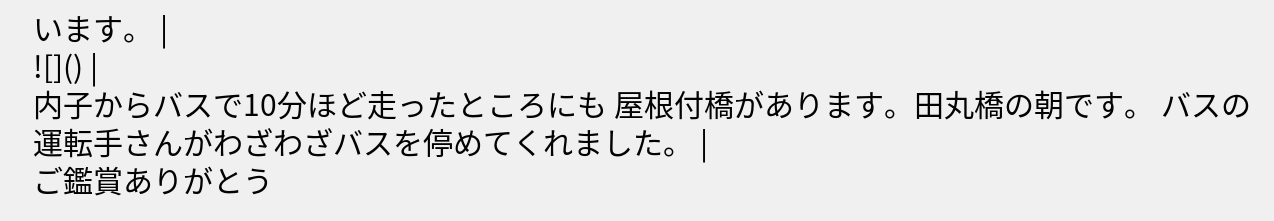います。 |
![]() |
内子からバスで10分ほど走ったところにも 屋根付橋があります。田丸橋の朝です。 バスの運転手さんがわざわざバスを停めてくれました。 |
ご鑑賞ありがとう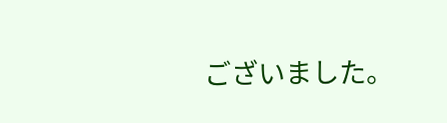ございました。